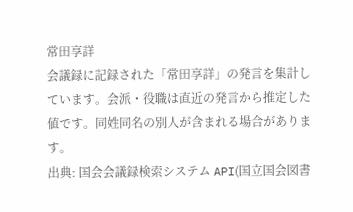常田享詳
会議録に記録された「常田享詳」の発言を集計しています。会派・役職は直近の発言から推定した値です。同姓同名の別人が含まれる場合があります。
出典: 国会会議録検索システム API(国立国会図書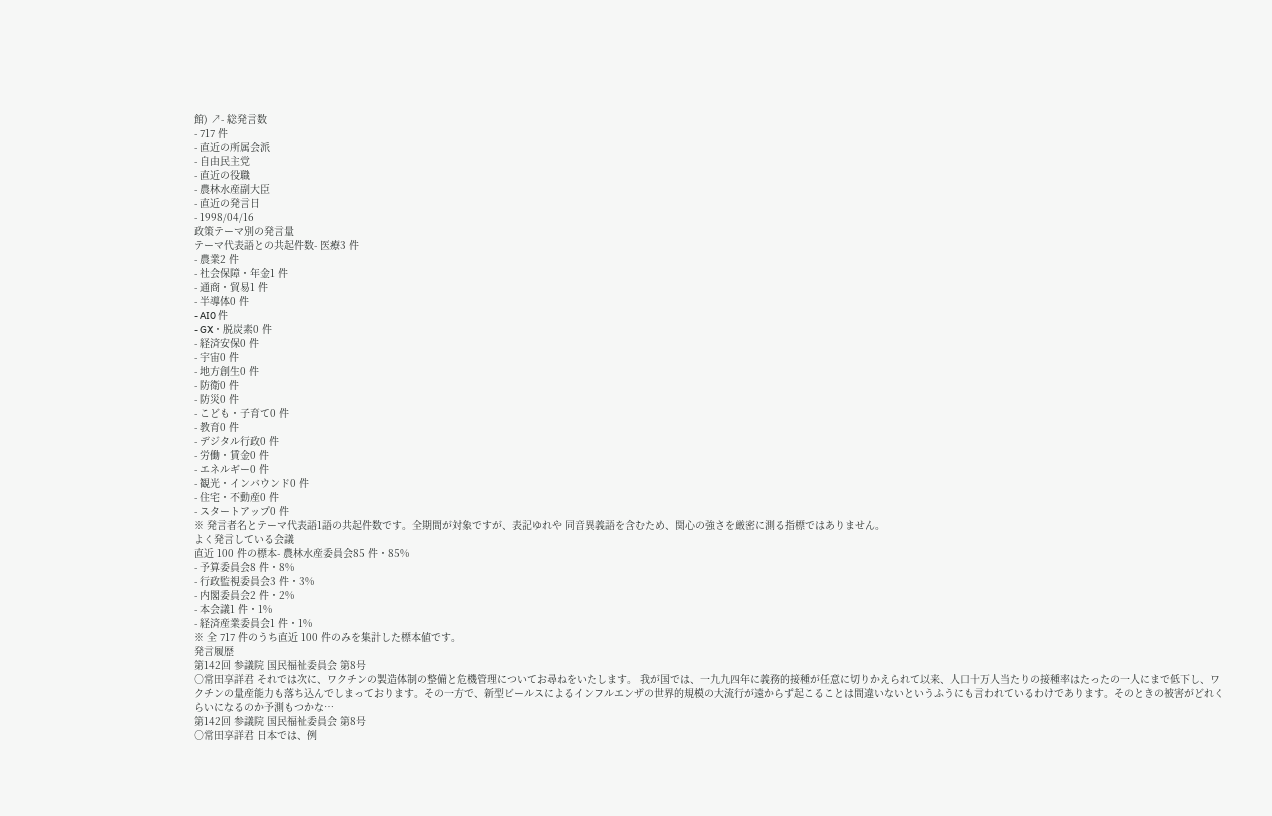館) ↗- 総発言数
- 717 件
- 直近の所属会派
- 自由民主党
- 直近の役職
- 農林水産副大臣
- 直近の発言日
- 1998/04/16
政策テーマ別の発言量
テーマ代表語との共起件数- 医療3 件
- 農業2 件
- 社会保障・年金1 件
- 通商・貿易1 件
- 半導体0 件
- AI0 件
- GX・脱炭素0 件
- 経済安保0 件
- 宇宙0 件
- 地方創生0 件
- 防衛0 件
- 防災0 件
- こども・子育て0 件
- 教育0 件
- デジタル行政0 件
- 労働・賃金0 件
- エネルギー0 件
- 観光・インバウンド0 件
- 住宅・不動産0 件
- スタートアップ0 件
※ 発言者名とテーマ代表語1語の共起件数です。全期間が対象ですが、表記ゆれや 同音異義語を含むため、関心の強さを厳密に測る指標ではありません。
よく発言している会議
直近 100 件の標本- 農林水産委員会85 件・85%
- 予算委員会8 件・8%
- 行政監視委員会3 件・3%
- 内閣委員会2 件・2%
- 本会議1 件・1%
- 経済産業委員会1 件・1%
※ 全 717 件のうち直近 100 件のみを集計した標本値です。
発言履歴
第142回 参議院 国民福祉委員会 第8号
○常田享詳君 それでは次に、ワクチンの製造体制の整備と危機管理についてお尋ねをいたします。 我が国では、一九九四年に義務的接種が任意に切りかえられて以来、人口十万人当たりの接種率はたったの一人にまで低下し、ワクチンの量産能力も落ち込んでしまっております。その一方で、新型ビールスによるインフルエンザの世界的規模の大流行が遠からず起こることは間違いないというふうにも言われているわけであります。そのときの被害がどれくらいになるのか予測もつかな…
第142回 参議院 国民福祉委員会 第8号
○常田享詳君 日本では、例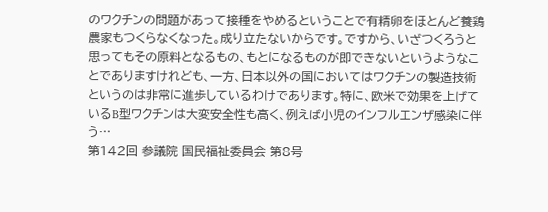のワクチンの問題があって接種をやめるということで有精卵をほとんど養鶏農家もつくらなくなった。成り立たないからです。ですから、いざつくろうと思ってもその原料となるもの、もとになるものが即できないというようなことでありますけれども、一方、日本以外の国においてはワクチンの製造技術というのは非常に進歩しているわけであります。特に、欧米で効果を上げているB型ワクチンは大変安全性も高く、例えば小児のインフルエンザ感染に伴う…
第142回 参議院 国民福祉委員会 第8号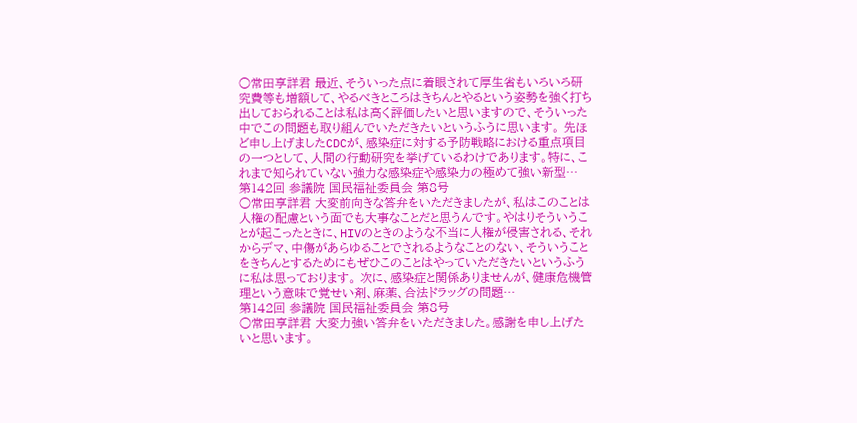○常田享詳君 最近、そういった点に着眼されて厚生省もいろいろ研究費等も増額して、やるべきところはきちんとやるという姿勢を強く打ち出しておられることは私は高く評価したいと思いますので、そういった中でこの問題も取り組んでいただきたいというふうに思います。 先ほど申し上げましたCDCが、感染症に対する予防戦略における重点項目の一つとして、人間の行動研究を挙げているわけであります。特に、これまで知られていない強力な感染症や感染力の極めて強い新型…
第142回 参議院 国民福祉委員会 第8号
○常田享詳君 大変前向きな答弁をいただきましたが、私はこのことは人権の配慮という面でも大事なことだと思うんです。やはりそういうことが起こったときに、HIVのときのような不当に人権が侵害される、それからデマ、中傷があらゆることでされるようなことのない、そういうことをきちんとするためにもぜひこのことはやっていただきたいというふうに私は思っております。 次に、感染症と関係ありませんが、健康危機管理という意味で覚せい剤、麻薬、合法ドラッグの問題…
第142回 参議院 国民福祉委員会 第8号
○常田享詳君 大変力強い答弁をいただきました。感謝を申し上げたいと思います。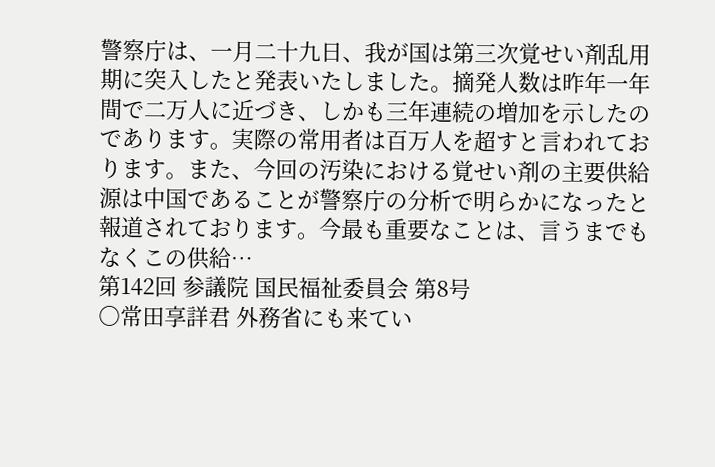警察庁は、一月二十九日、我が国は第三次覚せい剤乱用期に突入したと発表いたしました。摘発人数は昨年一年間で二万人に近づき、しかも三年連続の増加を示したのであります。実際の常用者は百万人を超すと言われております。また、今回の汚染における覚せい剤の主要供給源は中国であることが警察庁の分析で明らかになったと報道されております。今最も重要なことは、言うまでもなくこの供給…
第142回 参議院 国民福祉委員会 第8号
○常田享詳君 外務省にも来てい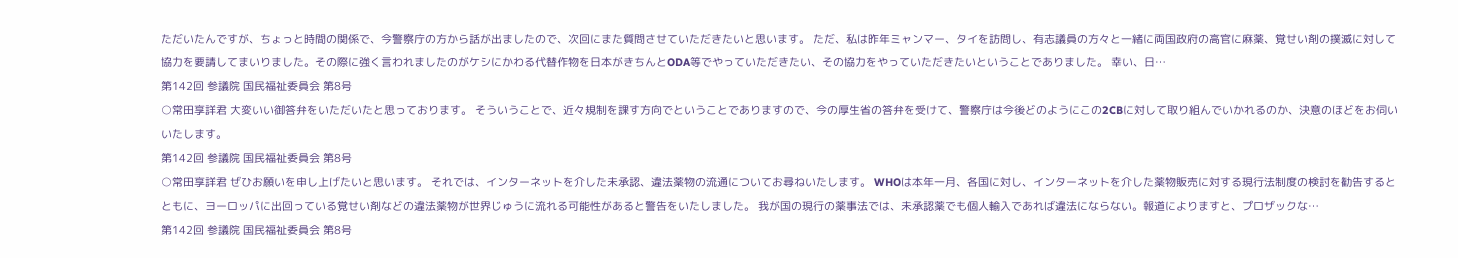ただいたんですが、ちょっと時間の関係で、今警察庁の方から話が出ましたので、次回にまた質問させていただきたいと思います。 ただ、私は昨年ミャンマー、タイを訪問し、有志議員の方々と一緒に両国政府の高官に麻薬、覚せい剤の撲滅に対して協力を要請してまいりました。その際に強く言われましたのがケシにかわる代替作物を日本がきちんとODA等でやっていただきたい、その協力をやっていただきたいということでありました。 幸い、日…
第142回 参議院 国民福祉委員会 第8号
○常田享詳君 大変いい御答弁をいただいたと思っております。 そういうことで、近々規制を課す方向でということでありますので、今の厚生省の答弁を受けて、警察庁は今後どのようにこの2CBに対して取り組んでいかれるのか、決意のほどをお伺いいたします。
第142回 参議院 国民福祉委員会 第8号
○常田享詳君 ぜひお願いを申し上げたいと思います。 それでは、インターネットを介した未承認、違法薬物の流通についてお尋ねいたします。 WHOは本年一月、各国に対し、インターネットを介した薬物販売に対する現行法制度の検討を勧告するとともに、ヨーロッパに出回っている覚せい剤などの違法薬物が世界じゅうに流れる可能性があると警告をいたしました。 我が国の現行の薬事法では、未承認薬でも個人輸入であれば違法にならない。報道によりますと、プロザックな…
第142回 参議院 国民福祉委員会 第8号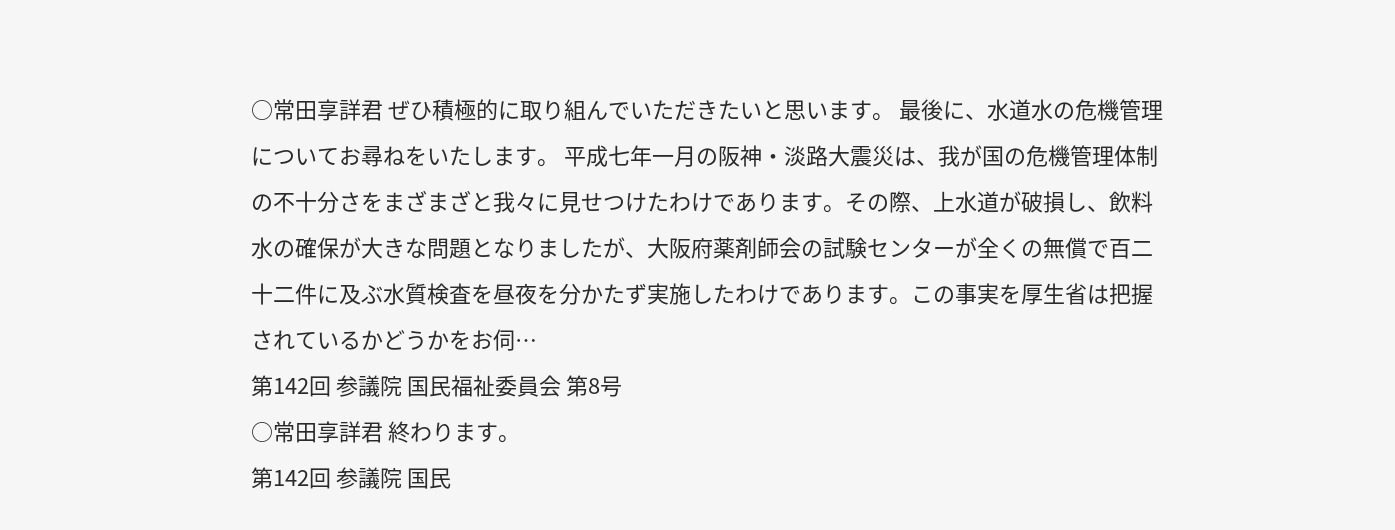○常田享詳君 ぜひ積極的に取り組んでいただきたいと思います。 最後に、水道水の危機管理についてお尋ねをいたします。 平成七年一月の阪神・淡路大震災は、我が国の危機管理体制の不十分さをまざまざと我々に見せつけたわけであります。その際、上水道が破損し、飲料水の確保が大きな問題となりましたが、大阪府薬剤師会の試験センターが全くの無償で百二十二件に及ぶ水質検査を昼夜を分かたず実施したわけであります。この事実を厚生省は把握されているかどうかをお伺…
第142回 参議院 国民福祉委員会 第8号
○常田享詳君 終わります。
第142回 参議院 国民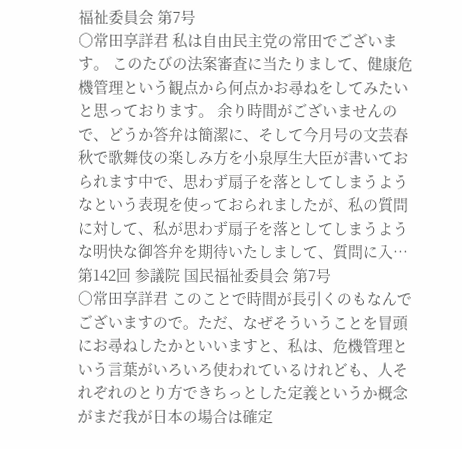福祉委員会 第7号
○常田享詳君 私は自由民主党の常田でございます。 このたびの法案審査に当たりまして、健康危機管理という観点から何点かお尋ねをしてみたいと思っております。 余り時間がございませんので、どうか答弁は簡潔に、そして今月号の文芸春秋で歌舞伎の楽しみ方を小泉厚生大臣が書いておられます中で、思わず扇子を落としてしまうようなという表現を使っておられましたが、私の質問に対して、私が思わず扇子を落としてしまうような明快な御答弁を期待いたしまして、質問に入…
第142回 参議院 国民福祉委員会 第7号
○常田享詳君 このことで時間が長引くのもなんでございますので。ただ、なぜそういうことを冒頭にお尋ねしたかといいますと、私は、危機管理という言葉がいろいろ使われているけれども、人それぞれのとり方できちっとした定義というか概念がまだ我が日本の場合は確定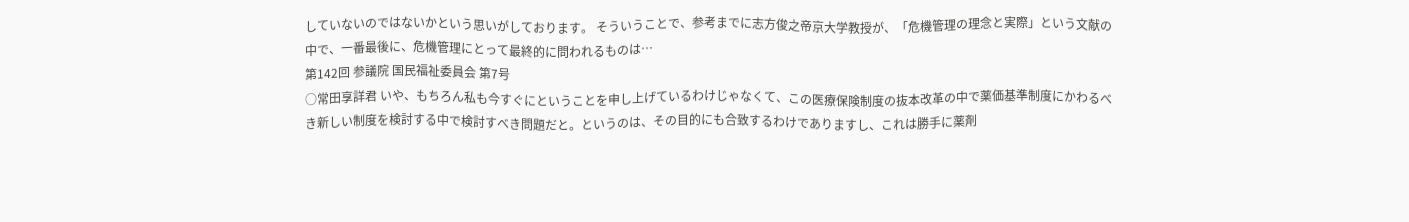していないのではないかという思いがしております。 そういうことで、参考までに志方俊之帝京大学教授が、「危機管理の理念と実際」という文献の中で、一番最後に、危機管理にとって最終的に問われるものは…
第142回 参議院 国民福祉委員会 第7号
○常田享詳君 いや、もちろん私も今すぐにということを申し上げているわけじゃなくて、この医療保険制度の抜本改革の中で薬価基準制度にかわるべき新しい制度を検討する中で検討すべき問題だと。というのは、その目的にも合致するわけでありますし、これは勝手に薬剤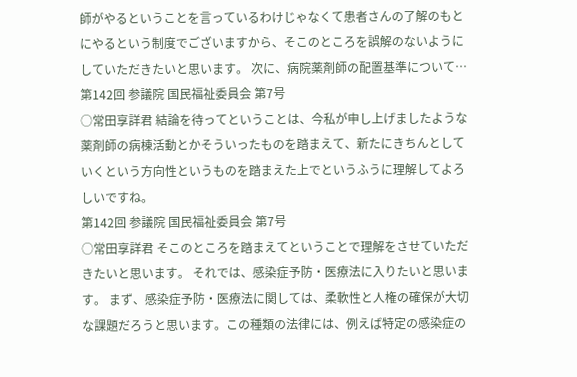師がやるということを言っているわけじゃなくて患者さんの了解のもとにやるという制度でございますから、そこのところを誤解のないようにしていただきたいと思います。 次に、病院薬剤師の配置基準について…
第142回 参議院 国民福祉委員会 第7号
○常田享詳君 結論を待ってということは、今私が申し上げましたような薬剤師の病棟活動とかそういったものを踏まえて、新たにきちんとしていくという方向性というものを踏まえた上でというふうに理解してよろしいですね。
第142回 参議院 国民福祉委員会 第7号
○常田享詳君 そこのところを踏まえてということで理解をさせていただきたいと思います。 それでは、感染症予防・医療法に入りたいと思います。 まず、感染症予防・医療法に関しては、柔軟性と人権の確保が大切な課題だろうと思います。この種類の法律には、例えば特定の感染症の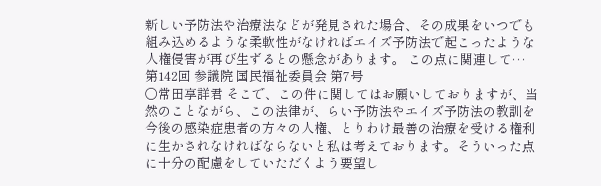新しい予防法や治療法などが発見された場合、その成果をいつでも組み込めるような柔軟性がなければエイズ予防法で起こったような人権侵害が再び生ずるとの懸念があります。 この点に関連して…
第142回 参議院 国民福祉委員会 第7号
○常田享詳君 そこで、この件に関してはお願いしておりますが、当然のことながら、この法律が、らい予防法やエイズ予防法の教訓を今後の感染症患者の方々の人権、とりわけ最善の治療を受ける権利に生かされなければならないと私は考えております。そういった点に十分の配慮をしていただくよう要望し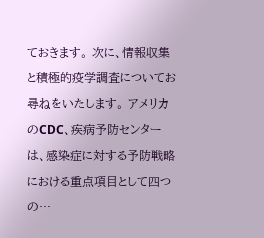ておきます。 次に、情報収集と積極的疫学調査についてお尋ねをいたします。 アメリカのCDC、疾病予防センターは、感染症に対する予防戦略における重点項目として四つの…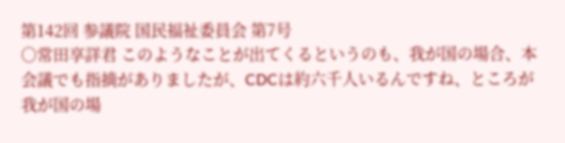第142回 参議院 国民福祉委員会 第7号
○常田享詳君 このようなことが出てくるというのも、我が国の場合、本会議でも指摘がありましたが、CDCは約六千人いるんですね、ところが我が国の場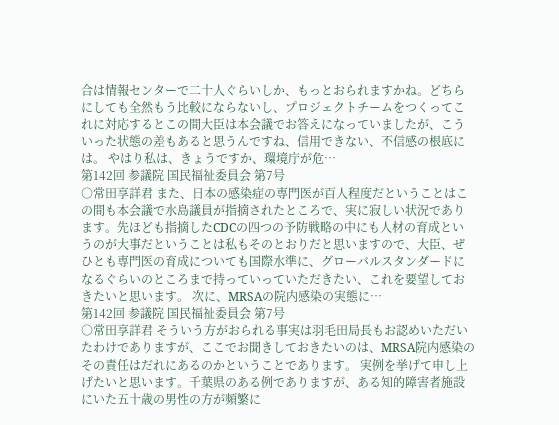合は情報センターで二十人ぐらいしか、もっとおられますかね。どちらにしても全然もう比較にならないし、プロジェクトチームをつくってこれに対応するとこの間大臣は本会議でお答えになっていましたが、こういった状態の差もあると思うんですね、信用できない、不信感の根底には。 やはり私は、きょうですか、環境庁が危…
第142回 参議院 国民福祉委員会 第7号
○常田享詳君 また、日本の感染症の専門医が百人程度だということはこの間も本会議で水島議員が指摘されたところで、実に寂しい状況であります。先ほども指摘したCDCの四つの予防戦略の中にも人材の育成というのが大事だということは私もそのとおりだと思いますので、大臣、ぜひとも専門医の育成についても国際水準に、グローバルスタンダードになるぐらいのところまで持っていっていただきたい、これを要望しておきたいと思います。 次に、MRSAの院内感染の実態に…
第142回 参議院 国民福祉委員会 第7号
○常田享詳君 そういう方がおられる事実は羽毛田局長もお認めいただいたわけでありますが、ここでお聞きしておきたいのは、MRSA院内感染のその責任はだれにあるのかということであります。 実例を挙げて申し上げたいと思います。千葉県のある例でありますが、ある知的障害者施設にいた五十歳の男性の方が頻繁に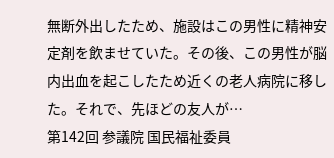無断外出したため、施設はこの男性に精神安定剤を飲ませていた。その後、この男性が脳内出血を起こしたため近くの老人病院に移した。それで、先ほどの友人が…
第142回 参議院 国民福祉委員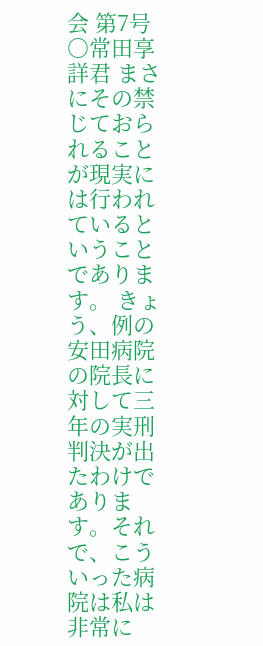会 第7号
○常田享詳君 まさにその禁じておられることが現実には行われているということであります。 きょう、例の安田病院の院長に対して三年の実刑判決が出たわけであります。それで、こういった病院は私は非常に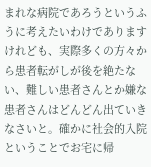まれな病院であろうというふうに考えたいわけでありますけれども、実際多くの方々から患者転がしが後を絶たない、難しい患者さんとか嫌な患者さんはどんどん出ていきなさいと。確かに社会的入院ということでお宅に帰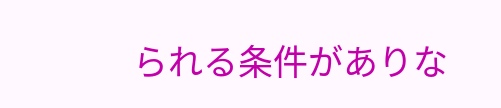られる条件がありな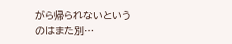がら帰られないというのはまた別…